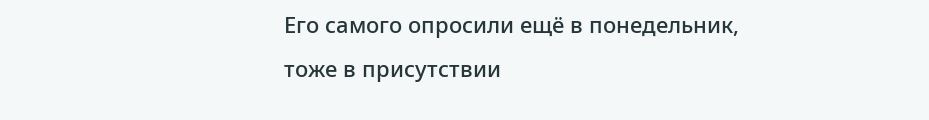Его самого опросили ещё в понедельник, тоже в присутствии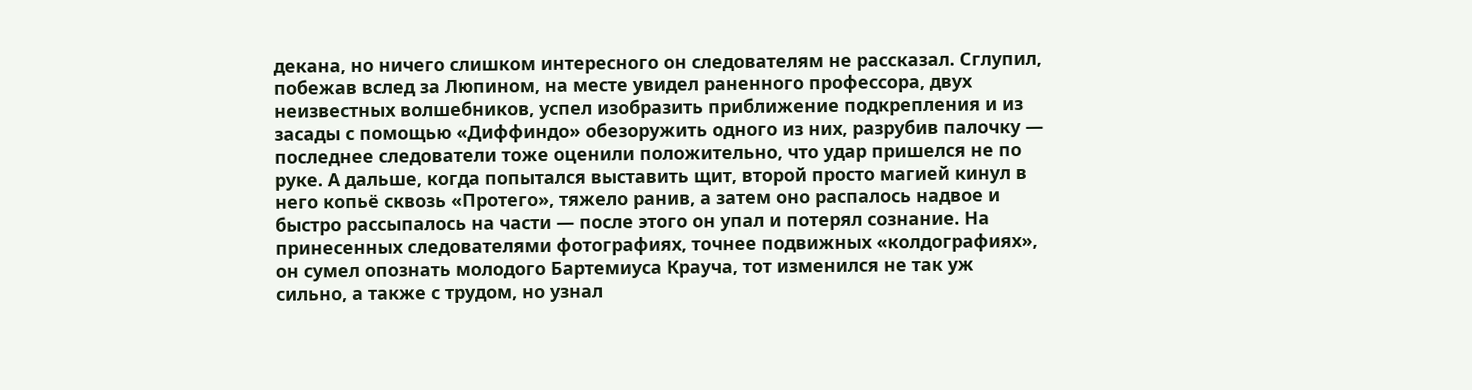декана, но ничего слишком интересного он следователям не рассказал. Сглупил, побежав вслед за Люпином, на месте увидел раненного профессора, двух неизвестных волшебников, успел изобразить приближение подкрепления и из засады с помощью «Диффиндо» обезоружить одного из них, разрубив палочку — последнее следователи тоже оценили положительно, что удар пришелся не по руке. А дальше, когда попытался выставить щит, второй просто магией кинул в него копьё сквозь «Протего», тяжело ранив, а затем оно распалось надвое и быстро рассыпалось на части — после этого он упал и потерял сознание. На принесенных следователями фотографиях, точнее подвижных «колдографиях», он сумел опознать молодого Бартемиуса Крауча, тот изменился не так уж сильно, а также с трудом, но узнал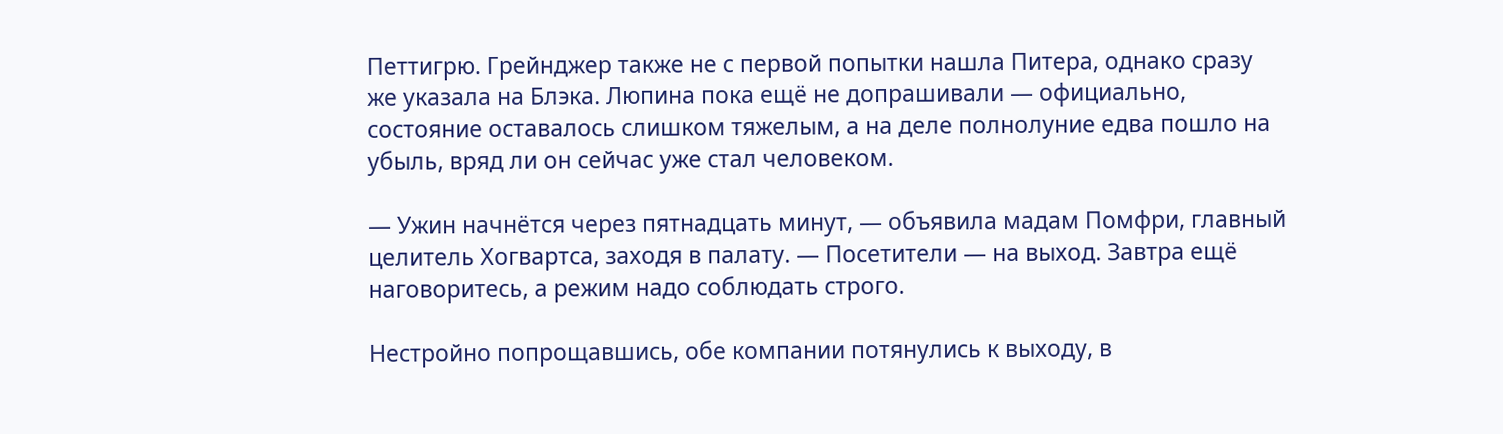Петтигрю. Грейнджер также не с первой попытки нашла Питера, однако сразу же указала на Блэка. Люпина пока ещё не допрашивали — официально, состояние оставалось слишком тяжелым, а на деле полнолуние едва пошло на убыль, вряд ли он сейчас уже стал человеком.

— Ужин начнётся через пятнадцать минут, — объявила мадам Помфри, главный целитель Хогвартса, заходя в палату. — Посетители — на выход. Завтра ещё наговоритесь, а режим надо соблюдать строго.

Нестройно попрощавшись, обе компании потянулись к выходу, в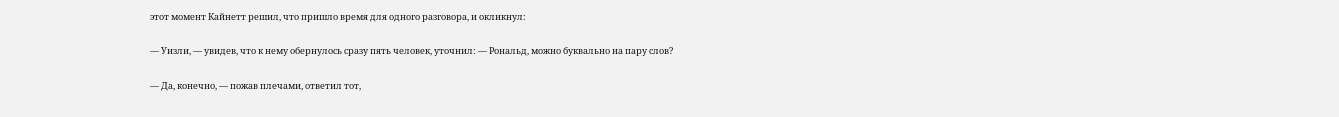этот момент Кайнетт решил, что пришло время для одного разговора, и окликнул:

— Уизли, — увидев, что к нему обернулось сразу пять человек, уточнил: — Рональд, можно буквально на пару слов?

— Да, конечно, — пожав плечами, ответил тот,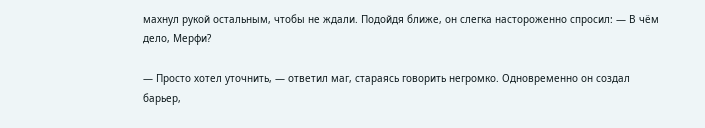махнул рукой остальным, чтобы не ждали. Подойдя ближе, он слегка настороженно спросил: — В чём дело, Мерфи?

— Просто хотел уточнить, — ответил маг, стараясь говорить негромко. Одновременно он создал барьер,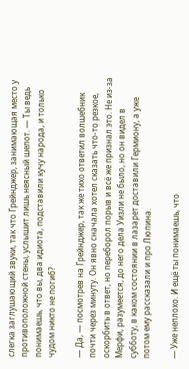слегка заглушающий звуки, так что Грейнджер, занимающая место у противоположной стены, услышит лишь неясный шепот. — Ты ведь понимаешь, что вы, два идиота, подставили кучу народа, и только чудом никто не погиб?

— Да, — посмотрев на Грейнджер, так же тихо ответил волшебник почти через минуту. Он явно сначала хотел сказать что-то резкое, оскорбить в ответ, но переборол порыв и всё же признал это. Не из-за Мерфи, разумеется, до него дела Уизли не было, но он видел в субботу, в каком состоянии в лазарет доставили Гермиону, а уже потом ему рассказали и про Люпина.

— Уже неплохо. И ещё ты понимаешь, что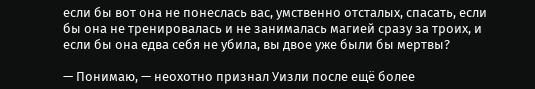если бы вот она не понеслась вас, умственно отсталых, спасать, если бы она не тренировалась и не занималась магией сразу за троих, и если бы она едва себя не убила, вы двое уже были бы мертвы?

— Понимаю, — неохотно признал Уизли после ещё более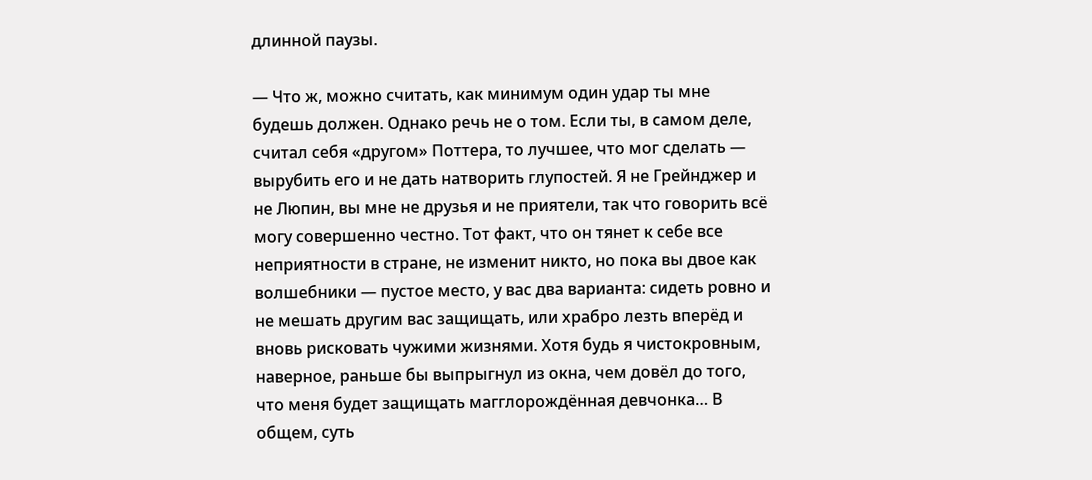длинной паузы.

— Что ж, можно считать, как минимум один удар ты мне будешь должен. Однако речь не о том. Если ты, в самом деле, считал себя «другом» Поттера, то лучшее, что мог сделать — вырубить его и не дать натворить глупостей. Я не Грейнджер и не Люпин, вы мне не друзья и не приятели, так что говорить всё могу совершенно честно. Тот факт, что он тянет к себе все неприятности в стране, не изменит никто, но пока вы двое как волшебники — пустое место, у вас два варианта: сидеть ровно и не мешать другим вас защищать, или храбро лезть вперёд и вновь рисковать чужими жизнями. Хотя будь я чистокровным, наверное, раньше бы выпрыгнул из окна, чем довёл до того, что меня будет защищать магглорождённая девчонка… В общем, суть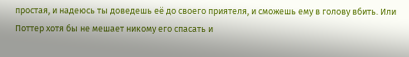простая, и надеюсь ты доведешь её до своего приятеля, и сможешь ему в голову вбить. Или Поттер хотя бы не мешает никому его спасать и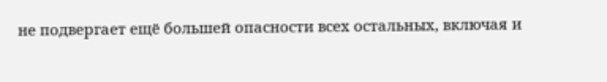не подвергает ещё большей опасности всех остальных, включая и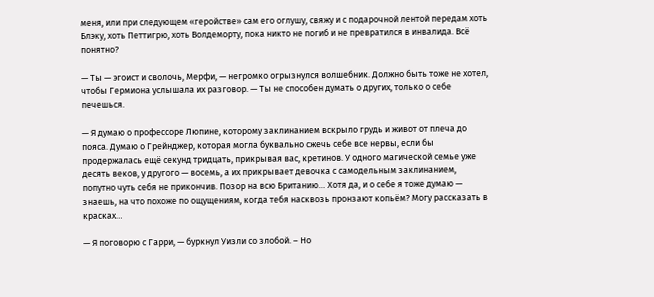меня, или при следующем «геройстве» сам его оглушу, свяжу и с подарочной лентой передам хоть Блэку, хоть Петтигрю, хоть Волдеморту, пока никто не погиб и не превратился в инвалида. Всё понятно?

— Ты — эгоист и сволочь, Мерфи, — негромко огрызнулся волшебник. Должно быть тоже не хотел, чтобы Гермиона услышала их разговор. — Ты не способен думать о других, только о себе печешься.

— Я думаю о профессоре Люпине, которому заклинанием вскрыло грудь и живот от плеча до пояса. Думаю о Грейнджер, которая могла буквально сжечь себе все нервы, если бы продержалась ещё секунд тридцать, прикрывая вас, кретинов. У одного магической семье уже десять веков, у другого — восемь, а их прикрывает девочка с самодельным заклинанием, попутно чуть себя не прикончив. Позор на всю Британию… Хотя да, и о себе я тоже думаю — знаешь, на что похоже по ощущениям, когда тебя насквозь пронзают копьём? Могу рассказать в красках…

— Я поговорю с Гарри, — буркнул Уизли со злобой. – Но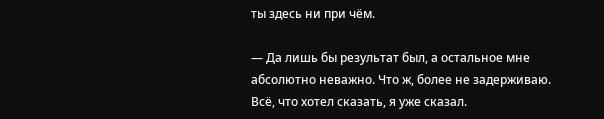ты здесь ни при чём.

— Да лишь бы результат был, а остальное мне абсолютно неважно. Что ж, более не задерживаю. Всё, что хотел сказать, я уже сказал.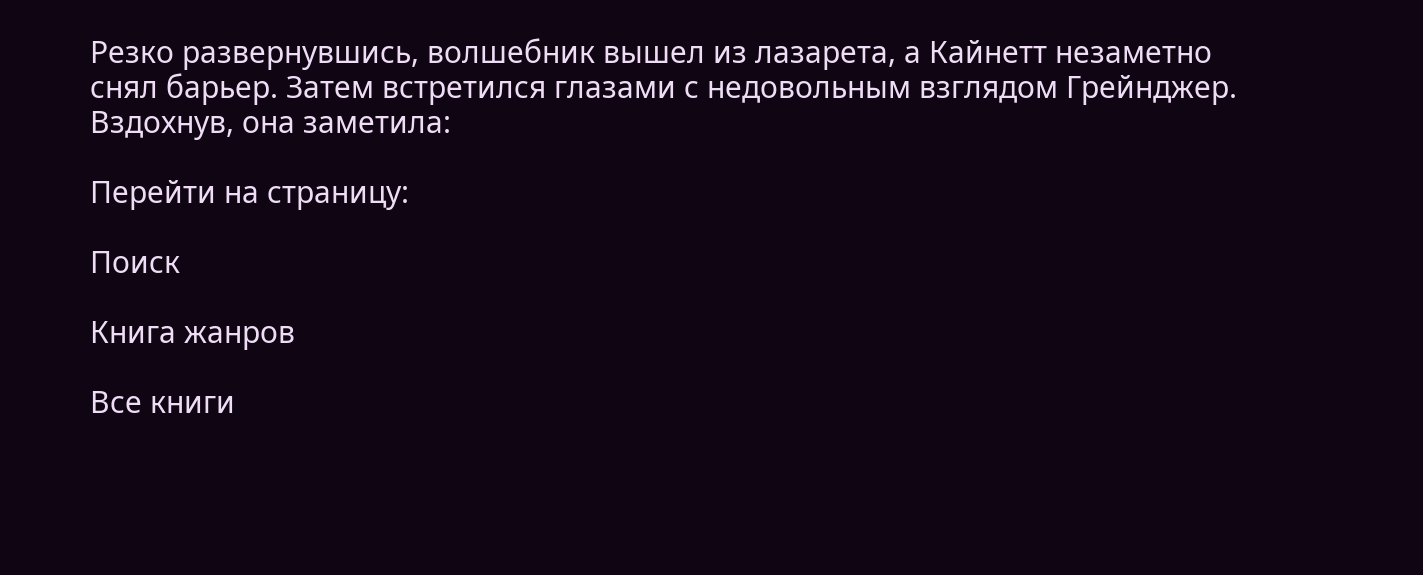Резко развернувшись, волшебник вышел из лазарета, а Кайнетт незаметно снял барьер. Затем встретился глазами с недовольным взглядом Грейнджер. Вздохнув, она заметила:

Перейти на страницу:

Поиск

Книга жанров

Все книги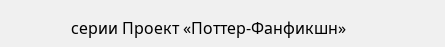серии Проект «Поттер-Фанфикшн»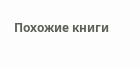Похожие книги